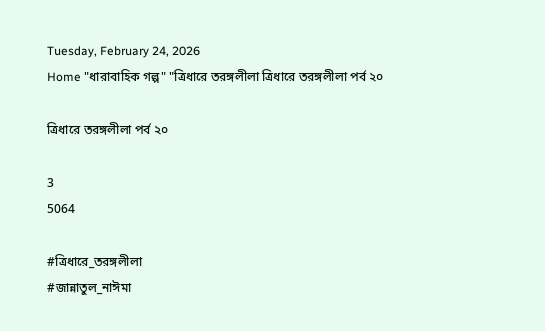Tuesday, February 24, 2026
Home "ধারাবাহিক গল্প" "ত্রিধারে তরঙ্গলীলা ত্রিধারে তরঙ্গলীলা পর্ব ২০

ত্রিধারে তরঙ্গলীলা পর্ব ২০

3
5064

#ত্রিধারে_তরঙ্গলীলা
#জান্নাতুল_নাঈমা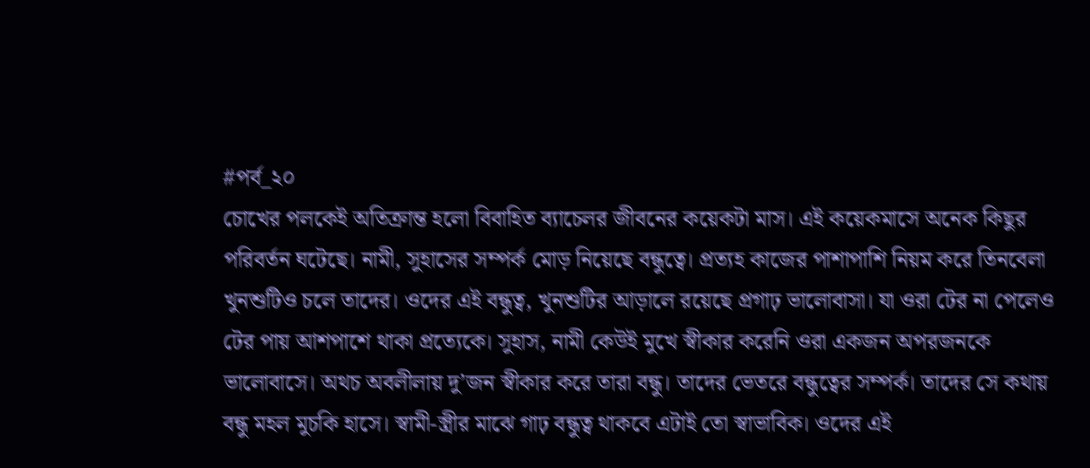#পর্ব_২০
চোখের পলকেই অতিক্রান্ত হলো বিবাহিত ব্যাচেলর জীবনের কয়েকটা মাস। এই কয়েকমাসে অনেক কিছুর পরিবর্তন ঘটেছে। নামী, সুহাসের সম্পর্ক মোড় নিয়েছে বন্ধুত্বে। প্রত্যহ কাজের পাশাপাশি নিয়ম করে তিনবেলা খুনশুটিও চলে তাদের। ওদের এই বন্ধুত্ব, খুনশুটির আড়ালে রয়েছে প্রগাঢ় ভালোবাসা। যা ওরা টের না পেলেও টের পায় আশপাশে থাকা প্রত্যেকে। সুহাস, নামী কেউই মুখে স্বীকার করেনি ওরা একজন অপরজনকে ভালোবাসে। অথচ অবলীলায় দু’জন স্বীকার করে তারা বন্ধু। তাদের ভেতরে বন্ধুত্বের সম্পর্ক। তাদের সে কথায় বন্ধু মহল মুচকি হাসে। স্বামী-স্ত্রীর মাঝে গাঢ় বন্ধুত্ব থাকবে এটাই তো স্বাভাবিক। ওদের এই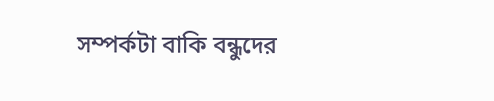সম্পর্কটা বাকি বন্ধুদের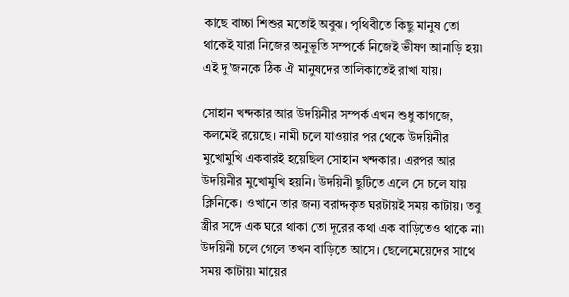কাছে বাচ্চা শিশুর মতোই অবুঝ। পৃথিবীতে কিছু মানুষ তো থাকেই যারা নিজের অনুভূতি সম্পর্কে নিজেই ভীষণ আনাড়ি হয়৷ এই দু’জনকে ঠিক ঐ মানুষদের তালিকাতেই রাখা যায়।

সোহান খন্দকার আর উদয়িনীর সম্পর্ক এখন শুধু কাগজে, কলমেই রয়েছে। নামী চলে যাওয়ার পর থেকে উদয়িনীর মুখোমুখি একবারই হয়েছিল সোহান খন্দকার। এরপর আর উদয়িনীর মুখোমুখি হয়নি। উদয়িনী ছুটিতে এলে সে চলে যায় ক্লিনিকে। ওখানে তার জন্য বরাদ্দকৃত ঘরটায়ই সময় কাটায়। তবু স্ত্রীর সঙ্গে এক ঘরে থাকা তো দূরের কথা এক বাড়িতেও থাকে না৷ উদয়িনী চলে গেলে তখন বাড়িতে আসে। ছেলেমেয়েদের সাথে সময় কাটায়৷ মায়ের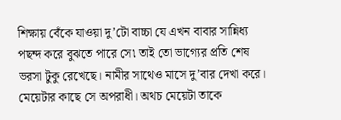শিক্ষায় বেঁকে যাওয়া দু’টো বাচ্চা যে এখন বাবার সান্নিধ্য পছন্দ করে বুঝতে পারে সে৷ তাই তো ভাগ্যের প্রতি শেষ ভরসা টুকু রেখেছে। নামীর সাথেও মাসে দু’বার দেখা করে। মেয়েটার কাছে সে অপরাধী। অথচ মেয়েটা তাকে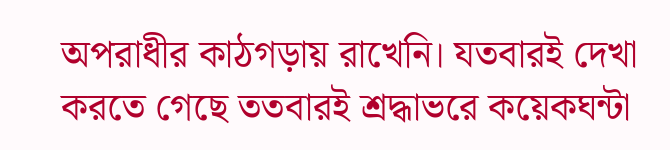অপরাধীর কাঠগড়ায় রাখেনি। যতবারই দেখা করতে গেছে ততবারই শ্রদ্ধাভরে কয়েকঘন্টা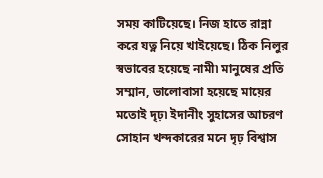সময় কাটিয়েছে। নিজ হাতে রান্না করে যত্ন নিয়ে খাইয়েছে। ঠিক নিলুর স্বভাবের হয়েছে নামী৷ মানুষের প্রতি সম্মান, ভালোবাসা হয়েছে মায়ের মতোই দৃঢ়৷ ইদানীং সুহাসের আচরণ সোহান খন্দকারের মনে দৃঢ় বিশ্বাস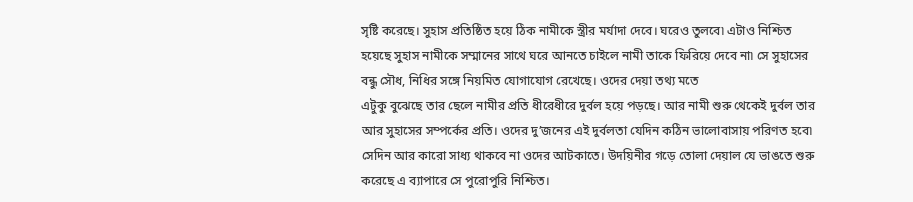সৃষ্টি করেছে। সুহাস প্রতিষ্ঠিত হয়ে ঠিক নামীকে স্ত্রীর মর্যাদা দেবে। ঘরেও তুলবে৷ এটাও নিশ্চিত হয়েছে সুহাস নামীকে সম্মানের সাথে ঘরে আনতে চাইলে নামী তাকে ফিরিয়ে দেবে না৷ সে সুহাসের বন্ধু সৌধ, নিধির সঙ্গে নিয়মিত যোগাযোগ রেখেছে। ওদের দেয়া তথ্য মতে
এটুকু বুঝেছে তার ছেলে নামীর প্রতি ধীরেধীরে দুর্বল হয়ে পড়ছে। আর নামী শুরু থেকেই দুর্বল তার আর সুহাসের সম্পর্কের প্রতি। ওদের দু’জনের এই দুর্বলতা যেদিন কঠিন ভালোবাসায় পরিণত হবে৷ সেদিন আর কারো সাধ্য থাকবে না ওদের আটকাতে। উদয়িনীর গড়ে তোলা দেয়াল যে ভাঙতে শুরু করেছে এ ব্যাপারে সে পুরোপুরি নিশ্চিত।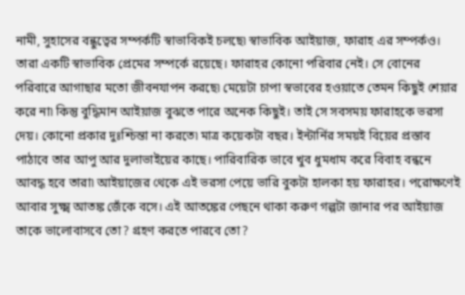নামী, সুহাসের বন্ধুত্বের সম্পর্কটি স্বাভাবিকই চলছে৷ স্বাভাবিক আইয়াজ, ফারাহ এর সম্পর্কও। তারা একটি স্বাভাবিক প্রেমের সম্পর্কে রয়েছে। ফারাহর কোনো পরিবার নেই। সে বোনের পরিবারে আগাছার মতো জীবনযাপন করছে৷ মেয়েটা চাপা স্বভাবের হওয়াতে তেমন কিছুই শেয়ার করে না৷ কিন্তু বুদ্ধিমান আইয়াজ বুঝতে পারে অনেক কিছুই। তাই সে সবসময় ফারাহকে ভরসা দেয়। কোনো প্রকার দুঃশ্চিন্তা না করতে৷ মাত্র কয়েকটা বছর। ইন্টার্নির সময়ই বিয়ের প্রস্তাব পাঠাবে তার আপু আর দুলাভাইয়ের কাছে। পারিবারিক ভাবে খুব ধুমধাম করে বিবাহ বন্ধনে আবদ্ধ হবে তারা৷ আইয়াজের থেকে এই ভরসা পেয়ে ভারি বুকটা হালকা হয় ফারাহর। পরোক্ষণেই আবার সুক্ষ্ম আতঙ্ক জেঁকে বসে। এই আতঙ্কের পেছনে থাকা করুণ গল্পটা জানার পর আইয়াজ তাকে ভালোবাসবে তো? গ্রহণ করতে পারবে তো?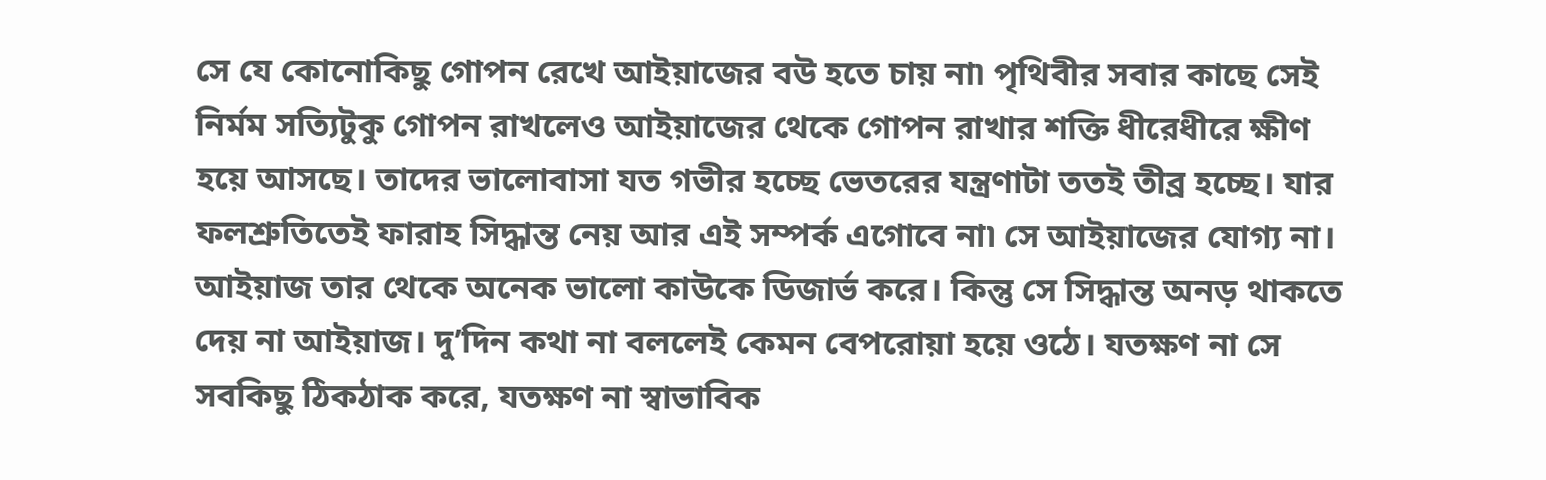সে যে কোনোকিছু গোপন রেখে আইয়াজের বউ হতে চায় না৷ পৃথিবীর সবার কাছে সেই নির্মম সত্যিটুকু গোপন রাখলেও আইয়াজের থেকে গোপন রাখার শক্তি ধীরেধীরে ক্ষীণ হয়ে আসছে। তাদের ভালোবাসা যত গভীর হচ্ছে ভেতরের যন্ত্রণাটা ততই তীব্র হচ্ছে। যার ফলশ্রুতিতেই ফারাহ সিদ্ধান্ত নেয় আর এই সম্পর্ক এগোবে না৷ সে আইয়াজের যোগ্য না। আইয়াজ তার থেকে অনেক ভালো কাউকে ডিজার্ভ করে। কিন্তু সে সিদ্ধান্ত অনড় থাকতে দেয় না আইয়াজ। দু’দিন কথা না বললেই কেমন বেপরোয়া হয়ে ওঠে। যতক্ষণ না সে সবকিছু ঠিকঠাক করে, যতক্ষণ না স্বাভাবিক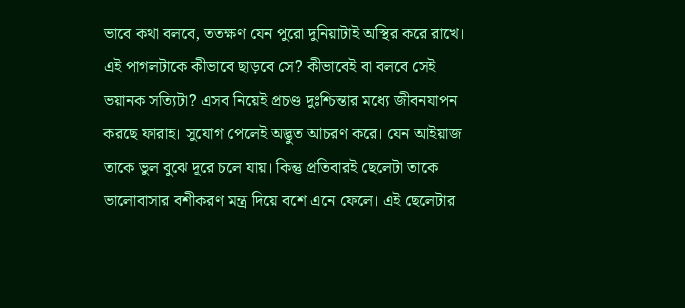ভাবে কথা বলবে, ততক্ষণ যেন পুরো দুনিয়াটাই অস্থির করে রাখে। এই পাগলটাকে কীভাবে ছাড়বে সে? কীভাবেই বা বলবে সেই ভয়ানক সত্যিটা? এসব নিয়েই প্রচণ্ড দুঃশ্চিন্তার মধ্যে জীবনযাপন করছে ফারাহ। সুযোগ পেলেই অদ্ভুত আচরণ করে। যেন আইয়াজ তাকে ভুল বুঝে দূরে চলে যায়। কিন্তু প্রতিবারই ছেলেটা তাকে ভালোবাসার বশীকরণ মন্ত্র দিয়ে বশে এনে ফেলে। এই ছেলেটার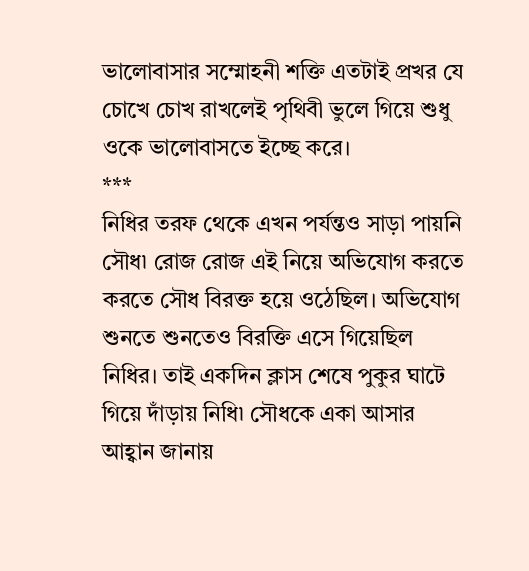ভালোবাসার সম্মোহনী শক্তি এতটাই প্রখর যে চোখে চোখ রাখলেই পৃথিবী ভুলে গিয়ে শুধু ওকে ভালোবাসতে ইচ্ছে করে।
***
নিধির তরফ থেকে এখন পর্যন্তও সাড়া পায়নি সৌধ৷ রোজ রোজ এই নিয়ে অভিযোগ করতে করতে সৌধ বিরক্ত হয়ে ওঠেছিল। অভিযোগ শুনতে শুনতেও বিরক্তি এসে গিয়েছিল নিধির। তাই একদিন ক্লাস শেষে পুকুর ঘাটে গিয়ে দাঁড়ায় নিধি৷ সৌধকে একা আসার আহ্বান জানায়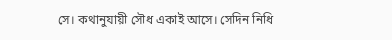সে। কথানুযায়ী সৌধ একাই আসে। সেদিন নিধি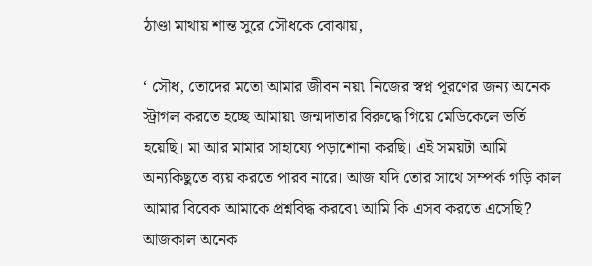ঠাণ্ডা মাথায় শান্ত সুরে সৌধকে বোঝায়,

‘ সৌধ, তোদের মতো আমার জীবন নয়৷ নিজের স্বপ্ন পূরণের জন্য অনেক স্ট্রাগল করতে হচ্ছে আমায়৷ জন্মদাতার বিরুদ্ধে গিয়ে মেডিকেলে ভর্তি হয়েছি। মা আর মামার সাহায্যে পড়াশোনা করছি। এই সময়টা আমি অন্যকিছুতে ব্যয় করতে পারব নারে। আজ যদি তোর সাথে সম্পর্ক গড়ি কাল আমার বিবেক আমাকে প্রশ্নবিদ্ধ করবে৷ আমি কি এসব করতে এসেছি? আজকাল অনেক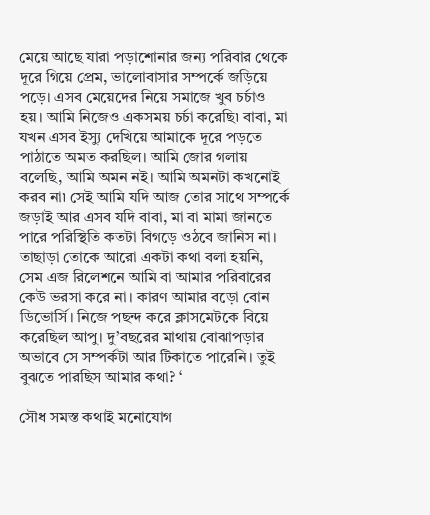মেয়ে আছে যারা পড়াশোনার জন্য পরিবার থেকে দূরে গিয়ে প্রেম, ভালোবাসার সম্পর্কে জড়িয়ে পড়ে। এসব মেয়েদের নিয়ে সমাজে খুব চর্চাও হয়। আমি নিজেও একসময় চর্চা করেছি৷ বাবা, মা যখন এসব ইস্যু দেখিয়ে আমাকে দূরে পড়তে পাঠাতে অমত করছিল। আমি জোর গলায় বলেছি, আমি অমন নই। আমি অমনটা কখনোই করব না৷ সেই আমি যদি আজ তোর সাথে সম্পর্কে জড়াই আর এসব যদি বাবা, মা বা মামা জানতে পারে পরিস্থিতি কতটা বিগড়ে ওঠবে জানিস না। তাছাড়া তোকে আরো একটা কথা বলা হয়নি, সেম এজ রিলেশনে আমি বা আমার পরিবারের কেউ ভরসা করে না। কারণ আমার বড়ো বোন ডিভোর্সি। নিজে পছন্দ করে ক্লাসমেটকে বিয়ে করেছিল আপু। দু’বছরের মাথায় বোঝাপড়ার অভাবে সে সম্পর্কটা আর টিকাতে পারেনি। তুই বুঝতে পারছিস আমার কথা? ‘

সৌধ সমস্ত কথাই মনোযোগ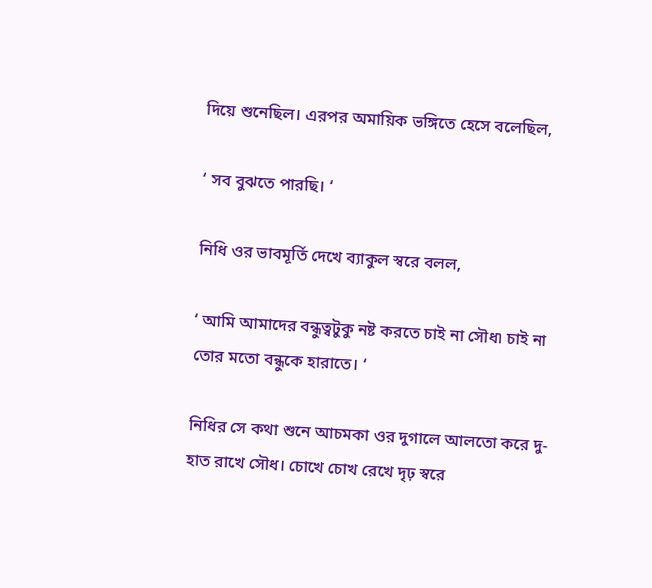দিয়ে শুনেছিল। এরপর অমায়িক ভঙ্গিতে হেসে বলেছিল,

‘ সব বুঝতে পারছি। ‘

নিধি ওর ভাবমূর্তি দেখে ব্যাকুল স্বরে বলল,

‘ আমি আমাদের বন্ধুত্বটুকু নষ্ট করতে চাই না সৌধ৷ চাই না তোর মতো বন্ধুকে হারাতে। ‘

নিধির সে কথা শুনে আচমকা ওর দুগালে আলতো করে দু-হাত রাখে সৌধ। চোখে চোখ রেখে দৃঢ় স্বরে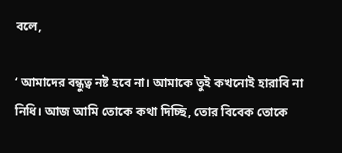বলে,

‘ আমাদের বন্ধুত্ব নষ্ট হবে না। আমাকে তুই কখনোই হারাবি না নিধি। আজ আমি তোকে কথা দিচ্ছি, তোর বিবেক তোকে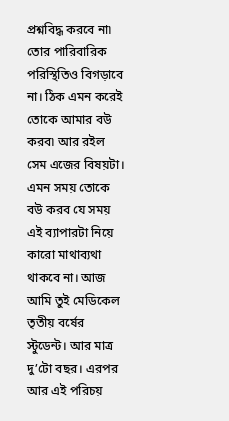প্রশ্নবিদ্ধ করবে না৷ তোর পারিবারিক পরিস্থিতিও বিগড়াবে না। ঠিক এমন করেই তোকে আমার বউ করব৷ আর রইল সেম এজের বিষয়টা। এমন সময় তোকে বউ করব যে সময় এই ব্যাপারটা নিয়ে কারো মাথাব্যথা থাকবে না। আজ আমি তুই মেডিকেল তৃতীয় বর্ষের স্টুডেন্ট। আর মাত্র দু’টো বছর। এরপর আর এই পরিচয়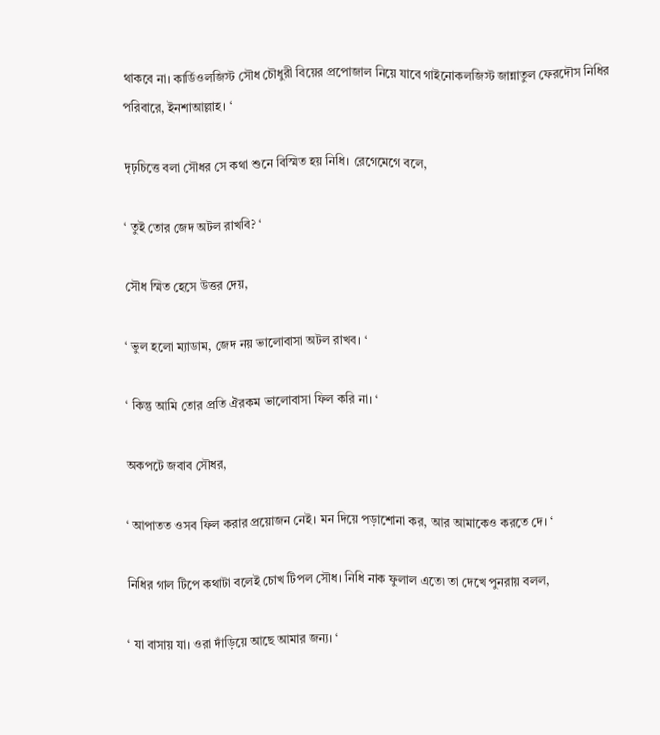থাকবে না। কার্ডিওলজিস্ট সৌধ চৌধুরী বিয়ের প্রপোজাল নিয়ে যাবে গাইনোকলজিস্ট জান্নাতুল ফেরদৌস নিধির পরিবারে, ইনশাআল্লাহ। ‘

দৃঢ়চিত্তে বলা সৌধর সে কথা শুনে বিস্মিত হয় নিধি। রেগেমেগে বলে,

‘ তুই তোর জেদ অটল রাখবি? ‘

সৌধ স্মিত হেসে উত্তর দেয়,

‘ ভুল হলো ম্যাডাম, জেদ নয় ভালোবাসা অটল রাখব। ‘

‘ কিন্তু আমি তোর প্রতি ঐরকম ভালোবাসা ফিল করি না। ‘

অকপটে জবাব সৌধর,

‘ আপাতত ওসব ফিল করার প্রয়োজন নেই। মন দিয়ে পড়াশোনা কর, আর আমাকেও করতে দে। ‘

নিধির গাল টিপে কথাটা বলেই চোখ টিপল সৌধ। নিধি নাক ফুলাল এতে৷ তা দেখে পুনরায় বলল,

‘ যা বাসায় যা। ওরা দাঁড়িয়ে আছে আমার জন্য। ‘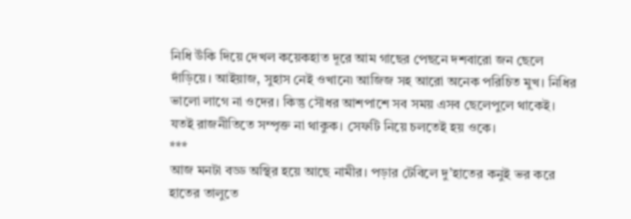নিধি উঁকি দিয়ে দেখল কয়েকহাত দূরে আম গাছের পেছনে দশবারো জন ছেলে দাঁড়িয়ে। আইয়াজ, সুহাস নেই ওখানে৷ আজিজ সহ আরো অনেক পরিচিত মুখ। নিধির ভালো লাগে না ওদের। কিন্তু সৌধর আশপাশে সব সময় এসব ছেলেপুলে থাকেই। যতই রাজনীতিতে সম্পৃক্ত না থাকুক। সেফটি নিয়ে চলতেই হয় ওকে।
***
আজ মনটা বড্ড অস্থির হয়ে আছে নামীর। পড়ার টেবিলে দু’হাতের কনুই ভর করে হাতের তালুতে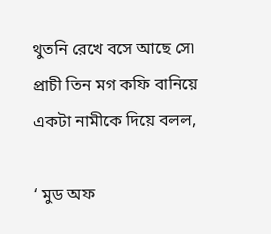থুতনি রেখে বসে আছে সে৷ প্রাচী তিন মগ কফি বানিয়ে একটা নামীকে দিয়ে বলল,

‘ মুড অফ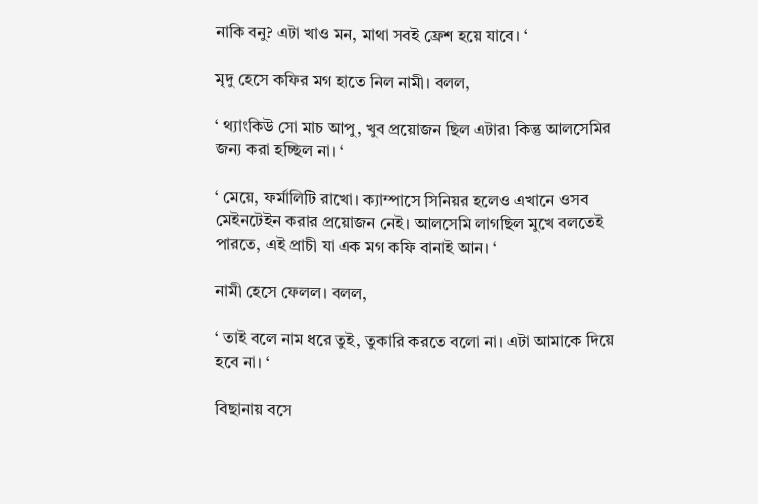নাকি বনু? এটা খাও মন, মাথা সবই ফ্রেশ হয়ে যাবে। ‘

মৃদু হেসে কফির মগ হাতে নিল নামী। বলল,

‘ থ্যাংকিউ সো মাচ আপু, খুব প্রয়োজন ছিল এটার৷ কিন্তু আলসেমির জন্য করা হচ্ছিল না। ‘

‘ মেয়ে, ফর্মালিটি রাখো। ক্যাম্পাসে সিনিয়র হলেও এখানে ওসব মেইনটেইন করার প্রয়োজন নেই। আলসেমি লাগছিল মুখে বলতেই পারতে, এই প্রাচী যা এক মগ কফি বানাই আন। ‘

নামী হেসে ফেলল। বলল,

‘ তাই বলে নাম ধরে তুই, তুকারি করতে বলো না। এটা আমাকে দিয়ে হবে না। ‘

বিছানায় বসে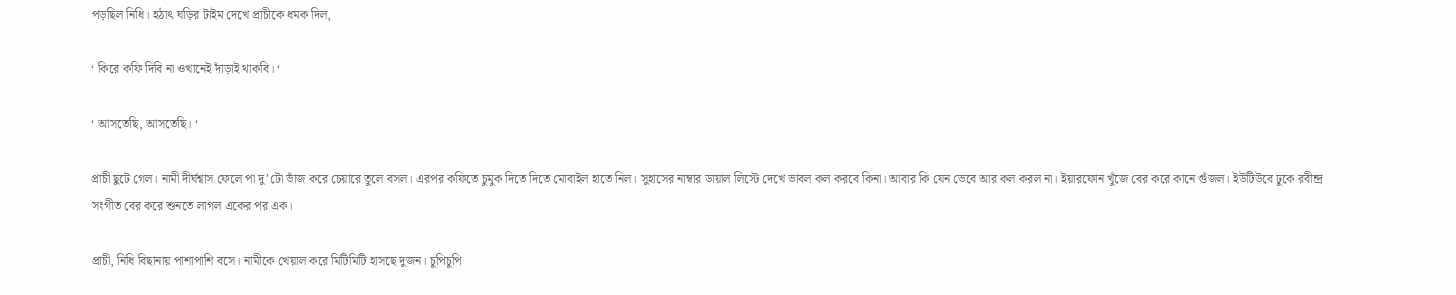পড়ছিল নিধি। হঠাৎ ঘড়ির টাইম দেখে প্রাচীকে ধমক দিল,

‘ কিরে কফি দিবি না ওখানেই দাঁড়াই থাকবি। ‘

‘ আসতেছি, আসতেছি। ‘

প্রাচী ছুটে গেল। নামী দীর্ঘশ্বাস ফেলে পা দু’টো ভাঁজ করে চেয়ারে তুলে বসল। এরপর কফিতে চুমুক দিতে দিতে মোবাইল হাতে নিল। সুহাসের নাম্বার ডায়াল লিস্টে দেখে ভাবল কল করবে কিনা। আবার কি যেন ভেবে আর কল করল না। ইয়ারফোন খুঁজে বের করে কানে গুঁজল। ইউটিউবে ঢুকে রবীন্দ্র সংগীত বের করে শুনতে লাগল একের পর এক।

প্রাচী, নিধি বিছানায় পাশাপাশি বসে। নামীকে খেয়াল করে মিটিমিটি হাসছে দুজন। চুপিচুপি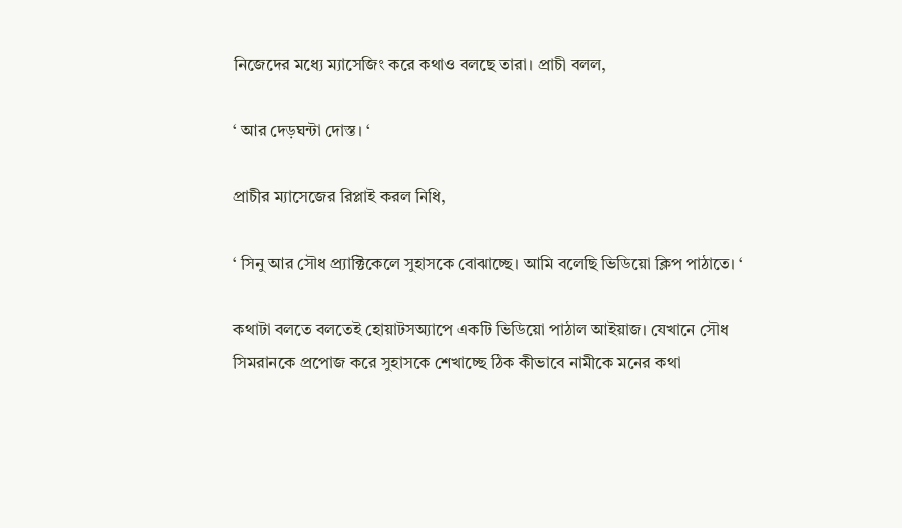নিজেদের মধ্যে ম্যাসেজিং করে কথাও বলছে তারা। প্রাচী বলল,

‘ আর দেড়ঘন্টা দোস্ত। ‘

প্রাচীর ম্যাসেজের রিপ্লাই করল নিধি,

‘ সিনু আর সৌধ প্র্যাক্টিকেলে সুহাসকে বোঝাচ্ছে। আমি বলেছি ভিডিয়ো ক্লিপ পাঠাতে। ‘

কথাটা বলতে বলতেই হোয়াটসঅ্যাপে একটি ভিডিয়ো পাঠাল আইয়াজ। যেখানে সৌধ সিমরানকে প্রপোজ করে সুহাসকে শেখাচ্ছে ঠিক কীভাবে নামীকে মনের কথা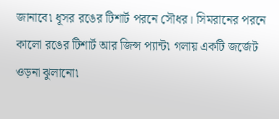জানাবে৷ ধূসর রঙের টিশার্ট পরনে সৌধর। সিমরানের পরনে কালো রঙের টিশার্ট আর জিন্স প্যান্ট৷ গলায় একটি জর্জেট ওড়না ঝুলানো৷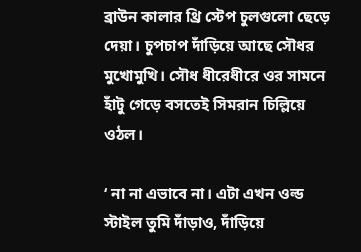ব্রাউন কালার থ্রি স্টেপ চুলগুলো ছেড়ে দেয়া। চুপচাপ দাঁড়িয়ে আছে সৌধর মুখোমুখি। সৌধ ধীরেধীরে ওর সামনে হাঁটু গেড়ে বসতেই সিমরান চিল্লিয়ে ওঠল।

‘ না না এভাবে না। এটা এখন ওল্ড স্টাইল তুমি দাঁড়াও, দাঁড়িয়ে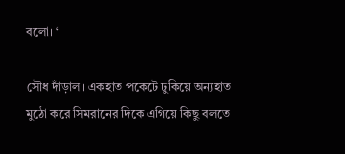বলো। ‘

সৌধ দাঁড়াল। একহাত পকেটে ঢুকিয়ে অন্যহাত মুঠো করে সিমরানের দিকে এগিয়ে কিছু বলতে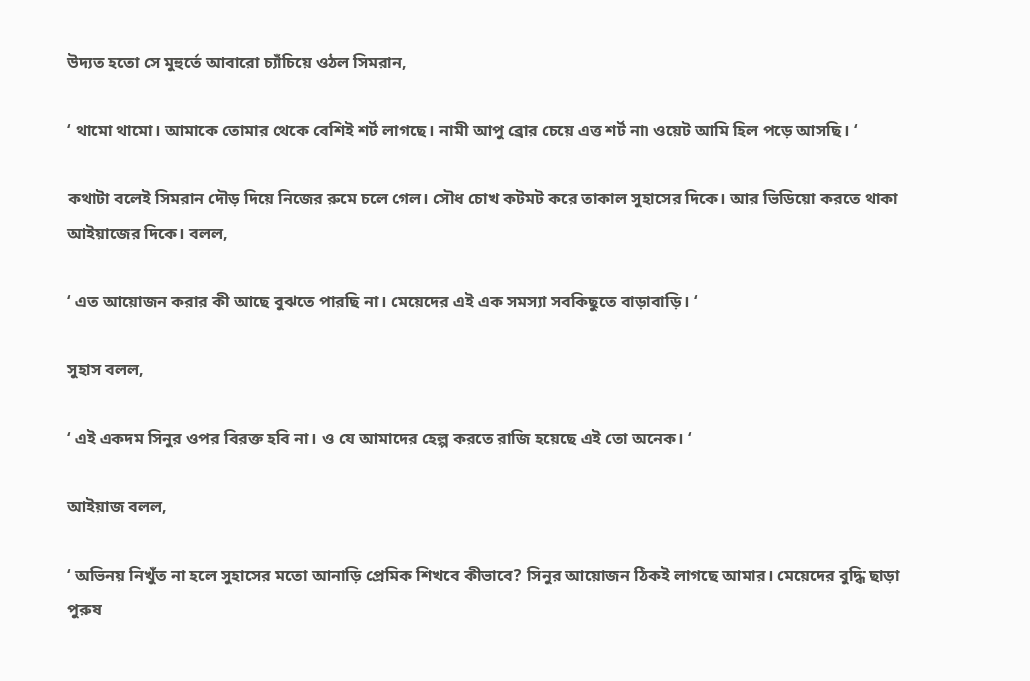উদ্যত হতো সে মুহুর্তে আবারো চ্যাঁচিয়ে ওঠল সিমরান,

‘ থামো থামো। আমাকে তোমার থেকে বেশিই শর্ট লাগছে। নামী আপু ব্রোর চেয়ে এত্ত শর্ট না৷ ওয়েট আমি হিল পড়ে আসছি। ‘

কথাটা বলেই সিমরান দৌড় দিয়ে নিজের রুমে চলে গেল। সৌধ চোখ কটমট করে তাকাল সুহাসের দিকে। আর ভিডিয়ো করতে থাকা আইয়াজের দিকে। বলল,

‘ এত আয়োজন করার কী আছে বুঝতে পারছি না। মেয়েদের এই এক সমস্যা সবকিছুতে বাড়াবাড়ি। ‘

সুহাস বলল,

‘ এই একদম সিনুর ওপর বিরক্ত হবি না। ও যে আমাদের হেল্প করতে রাজি হয়েছে এই তো অনেক। ‘

আইয়াজ বলল,

‘ অভিনয় নিখুঁত না হলে সুহাসের মতো আনাড়ি প্রেমিক শিখবে কীভাবে? সিনুর আয়োজন ঠিকই লাগছে আমার। মেয়েদের বুদ্ধি ছাড়া পুরুষ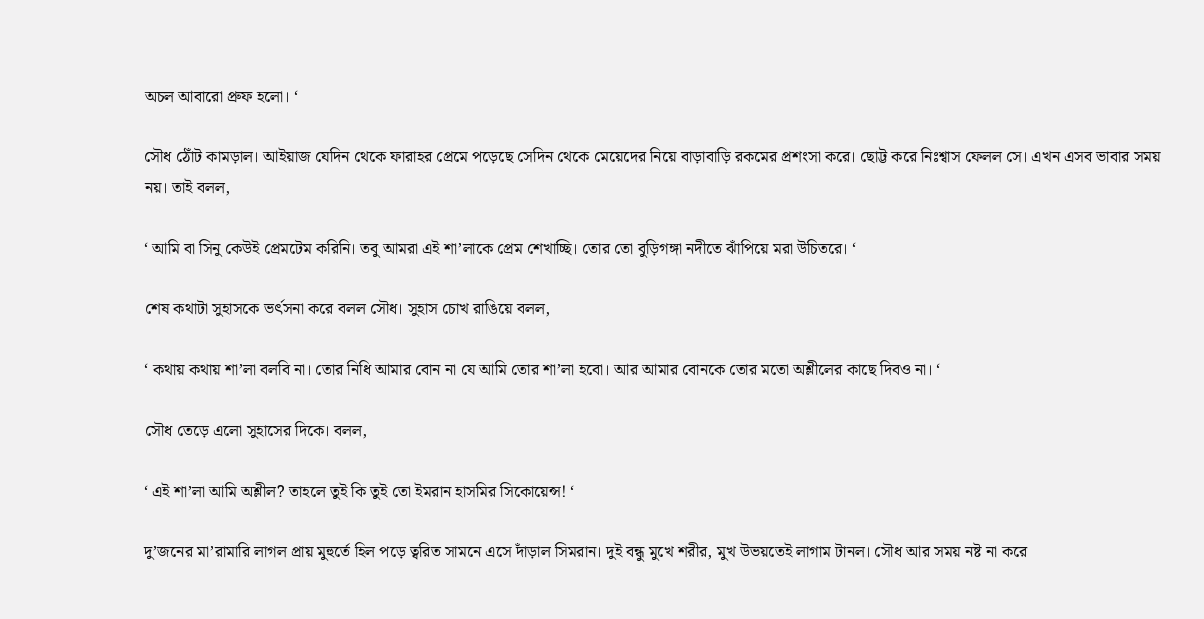অচল আবারো প্রুফ হলো। ‘

সৌধ ঠোঁট কামড়াল। আইয়াজ যেদিন থেকে ফারাহর প্রেমে পড়েছে সেদিন থেকে মেয়েদের নিয়ে বাড়াবাড়ি রকমের প্রশংসা করে। ছোট্ট করে নিঃশ্বাস ফেলল সে। এখন এসব ভাবার সময় নয়। তাই বলল,

‘ আমি বা সিনু কেউই প্রেমটেম করিনি। তবু আমরা এই শা’লাকে প্রেম শেখাচ্ছি। তোর তো বুড়িগঙ্গা নদীতে ঝাঁপিয়ে মরা উচিতরে। ‘

শেষ কথাটা সুহাসকে ভর্ৎসনা করে বলল সৌধ। সুহাস চোখ রাঙিয়ে বলল,

‘ কথায় কথায় শা’লা বলবি না। তোর নিধি আমার বোন না যে আমি তোর শা’লা হবো। আর আমার বোনকে তোর মতো অশ্লীলের কাছে দিবও না। ‘

সৌধ তেড়ে এলো সুহাসের দিকে। বলল,

‘ এই শা’লা আমি অশ্লীল? তাহলে তুই কি তুই তো ইমরান হাসমির সিকোয়েন্স! ‘

দু’জনের মা’রামারি লাগল প্রায় মুহুর্তে হিল পড়ে ত্বরিত সামনে এসে দাঁড়াল সিমরান। দুই বন্ধু মুখে শরীর, মুখ উভয়তেই লাগাম টানল। সৌধ আর সময় নষ্ট না করে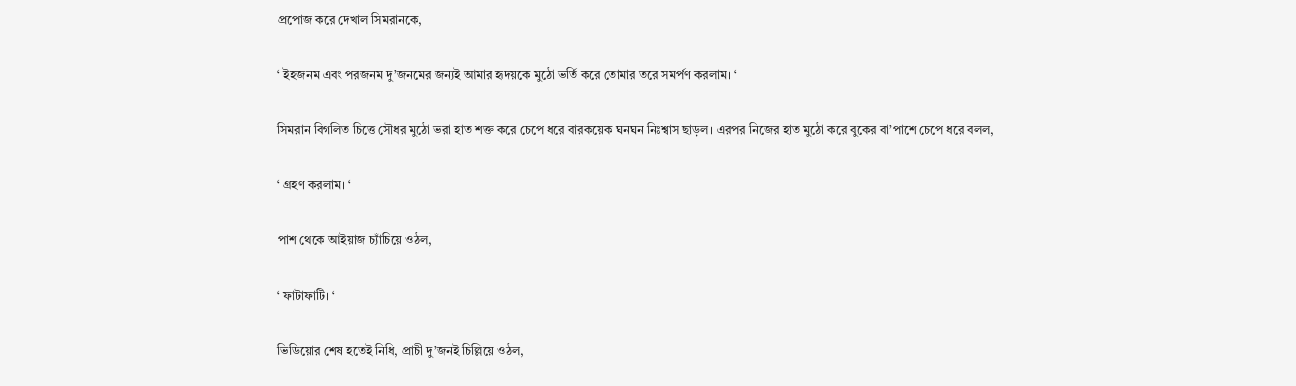প্রপোজ করে দেখাল সিমরানকে,

‘ ইহজনম এবং পরজনম দু’জনমের জন্যই আমার হৃদয়কে মুঠো ভর্তি করে তোমার তরে সমর্পণ করলাম। ‘

সিমরান বিগলিত চিত্তে সৌধর মুঠো ভরা হাত শক্ত করে চেপে ধরে বারকয়েক ঘনঘন নিঃশ্বাস ছাড়ল। এরপর নিজের হাত মুঠো করে বুকের বা’পাশে চেপে ধরে বলল,

‘ গ্রহণ করলাম। ‘

পাশ থেকে আইয়াজ চ্যাঁচিয়ে ওঠল,

‘ ফাটাফাটি। ‘

ভিডিয়োর শেষ হতেই নিধি, প্রাচী দু’জনই চিল্লিয়ে ওঠল,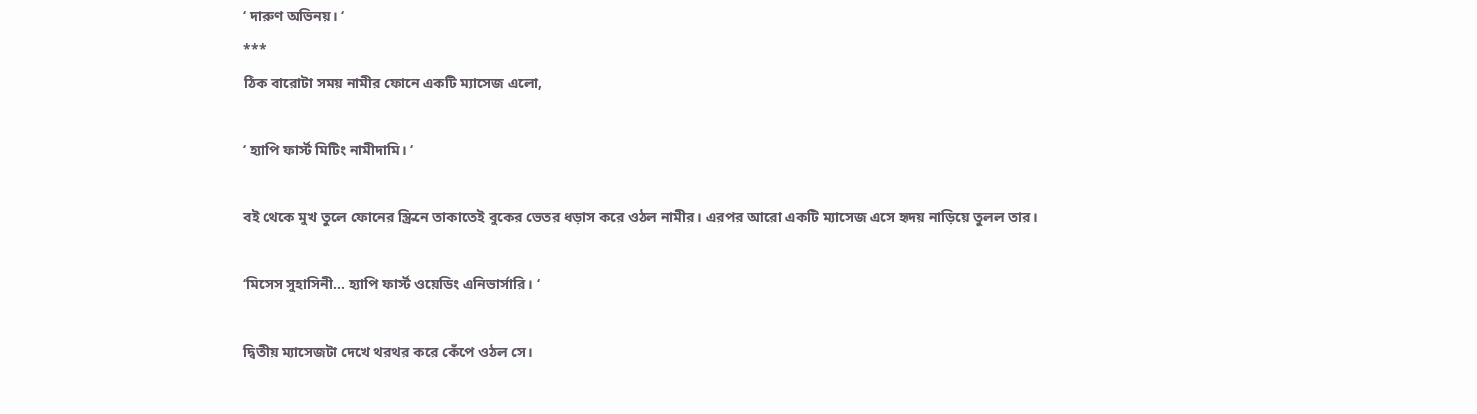‘ দারুণ অভিনয়। ‘
***
ঠিক বারোটা সময় নামীর ফোনে একটি ম্যাসেজ এলো,

‘ হ্যাপি ফার্স্ট মিটিং নামীদামি। ‘

বই থেকে মুখ তুলে ফোনের স্ক্রিনে তাকাতেই বুকের ভেতর ধড়াস করে ওঠল নামীর। এরপর আরো একটি ম্যাসেজ এসে হৃদয় নাড়িয়ে তুলল তার।

‘মিসেস সুহাসিনী… হ্যাপি ফার্স্ট ওয়েডিং এনিভার্সারি। ‘

দ্বিতীয় ম্যাসেজটা দেখে থরথর করে কেঁপে ওঠল সে।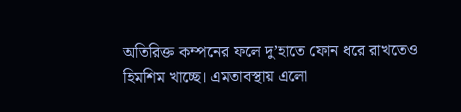অতিরিক্ত কম্পনের ফলে দু’হাতে ফোন ধরে রাখতেও হিমশিম খাচ্ছে। এমতাবস্থায় এলো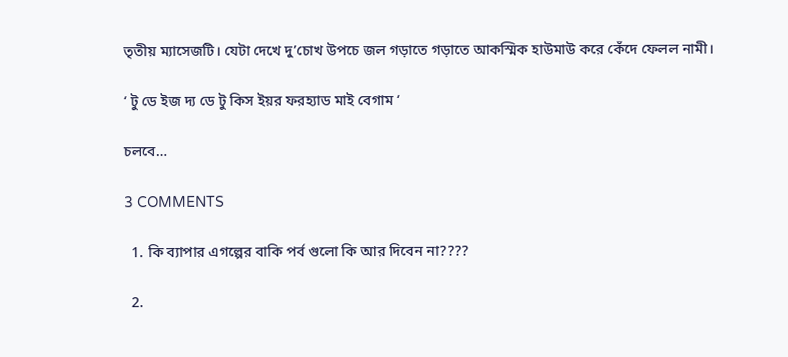তৃতীয় ম্যাসেজটি। যেটা দেখে দু’চোখ উপচে জল গড়াতে গড়াতে আকস্মিক হাউমাউ করে কেঁদে ফেলল নামী।

‘ টু ডে ইজ দ্য ডে টু কিস ইয়র ফরহ্যাড মাই বেগাম ‘

চলবে…

3 COMMENTS

  1. কি ব্যাপার এগল্পের বাকি পর্ব গুলো কি আর দিবেন না????

  2.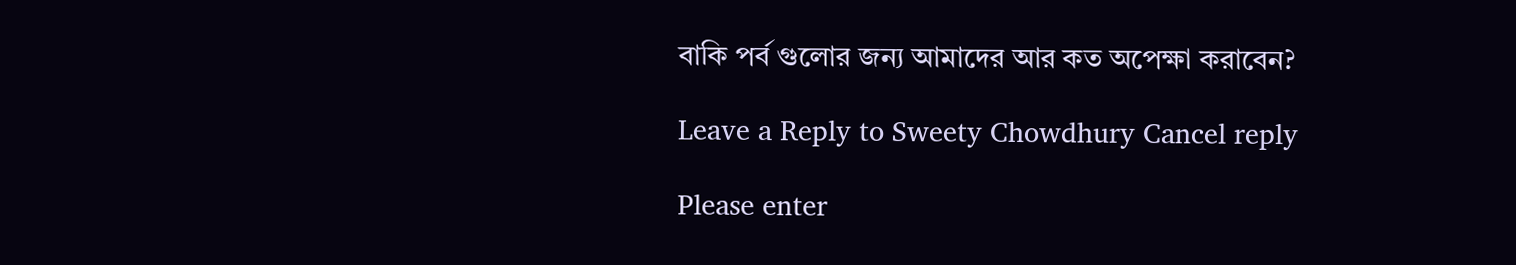বাকি পর্ব গুলোর জন্য আমাদের আর কত অপেক্ষা করাবেন?

Leave a Reply to Sweety Chowdhury Cancel reply

Please enter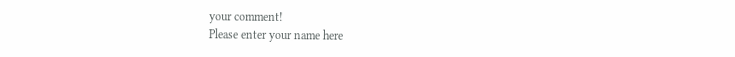your comment!
Please enter your name here